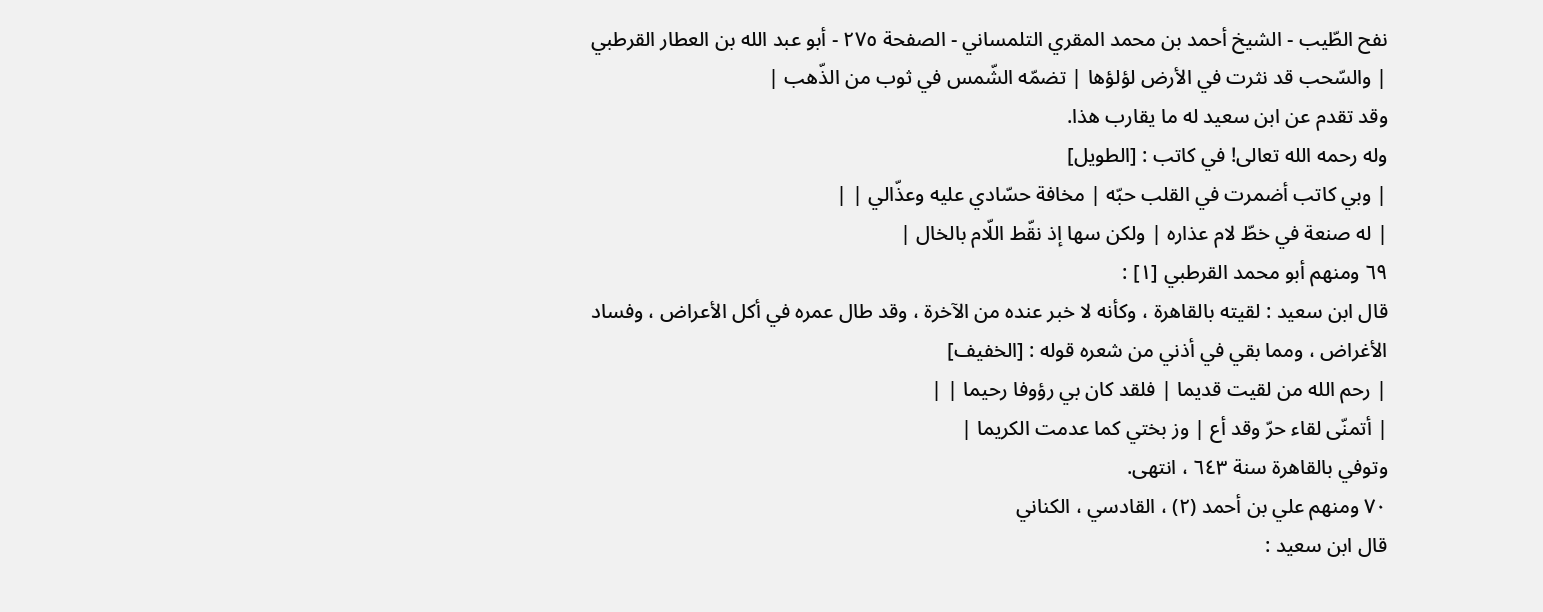نفح الطّيب - الشيخ أحمد بن محمد المقري التلمساني - الصفحة ٢٧٥ - أبو عبد الله بن العطار القرطبي
| والسّحب قد نثرت في الأرض لؤلؤها | تضمّه الشّمس في ثوب من الذّهب |
وقد تقدم عن ابن سعيد له ما يقارب هذا.
وله رحمه الله تعالى! في كاتب : [الطويل]
| وبي كاتب أضمرت في القلب حبّه | مخافة حسّادي عليه وعذّالي | |
| له صنعة في خطّ لام عذاره | ولكن سها إذ نقّط اللّام بالخال |
٦٩ ومنهم أبو محمد القرطبي [١] :
قال ابن سعيد : لقيته بالقاهرة ، وكأنه لا خبر عنده من الآخرة ، وقد طال عمره في أكل الأعراض ، وفساد الأغراض ، ومما بقي في أذني من شعره قوله : [الخفيف]
| رحم الله من لقيت قديما | فلقد كان بي رؤوفا رحيما | |
| أتمنّى لقاء حرّ وقد أع | وز بختي كما عدمت الكريما |
وتوفي بالقاهرة سنة ٦٤٣ ، انتهى.
٧٠ ومنهم علي بن أحمد (٢) ، القادسي ، الكناني
قال ابن سعيد :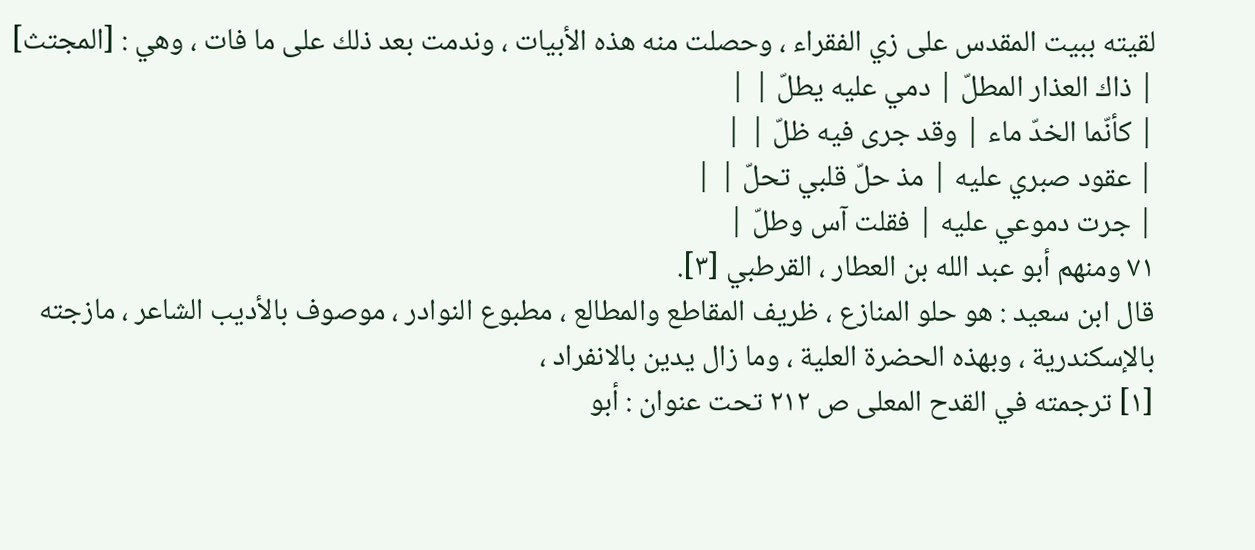لقيته ببيت المقدس على زي الفقراء ، وحصلت منه هذه الأبيات ، وندمت بعد ذلك على ما فات ، وهي : [المجتث]
| ذاك العذار المطلّ | دمي عليه يطلّ | |
| كأنّما الخدّ ماء | وقد جرى فيه ظلّ | |
| عقود صبري عليه | مذ حلّ قلبي تحلّ | |
| جرت دموعي عليه | فقلت آس وطلّ |
٧١ ومنهم أبو عبد الله بن العطار ، القرطبي [٣].
قال ابن سعيد : هو حلو المنازع ، ظريف المقاطع والمطالع ، مطبوع النوادر ، موصوف بالأديب الشاعر ، مازجته بالإسكندرية ، وبهذه الحضرة العلية ، وما زال يدين بالانفراد ،
[١] ترجمته في القدح المعلى ص ٢١٢ تحت عنوان : أبو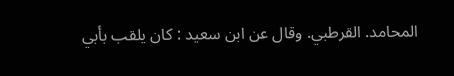المحامد. القرطبي. وقال عن ابن سعيد : كان يلقب بأبي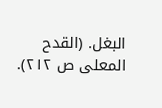البغل. (القدح المعلى ص ٢١٢).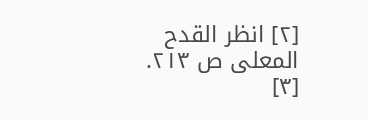[٢] انظر القدح المعلى ص ٢١٣.
[٣]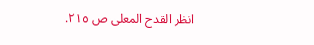انظر القدح المعلى ص ٢١٥.